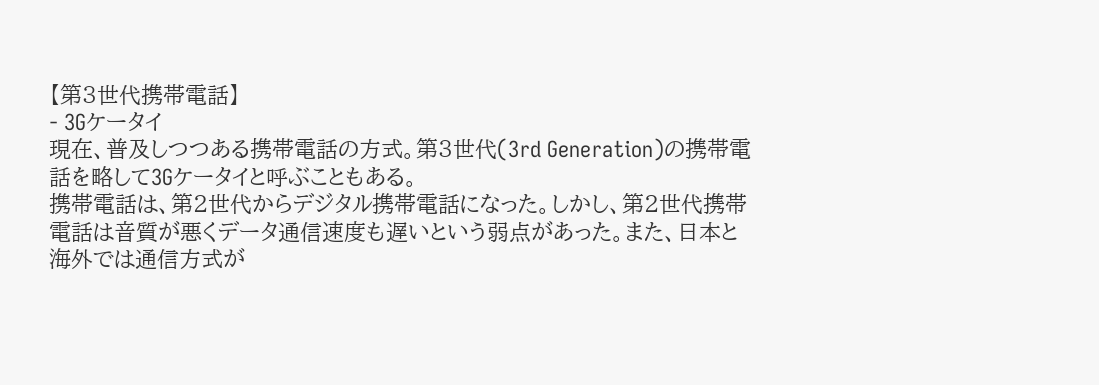【第3世代携帯電話】
- 3Gケータイ
現在、普及しつつある携帯電話の方式。第3世代(3rd Generation)の携帯電話を略して3Gケータイと呼ぶこともある。
携帯電話は、第2世代からデジタル携帯電話になった。しかし、第2世代携帯電話は音質が悪くデータ通信速度も遅いという弱点があった。また、日本と海外では通信方式が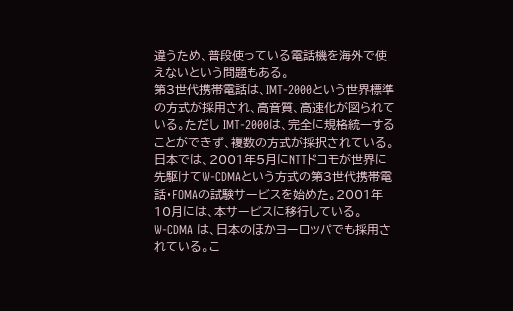違うため、普段使っている電話機を海外で使えないという問題もある。
第3世代携帯電話は、IMT-2000という世界標準の方式が採用され、高音質、高速化が図られている。ただし IMT-2000は、完全に規格統一することができず、複数の方式が採択されている。
日本では、2001年5月にNTTドコモが世界に先駆けてW-CDMAという方式の第3世代携帯電話・FOMAの試験サービスを始めた。2001年10月には、本サービスに移行している。
W-CDMA は、日本のほかヨーロッパでも採用されている。こ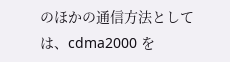のほかの通信方法としては、cdma2000 を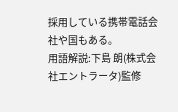採用している携帯電話会社や国もある。
用語解説:下島 朗(株式会社エントラータ)監修